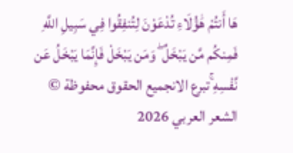هَا أَنتُمْ هَٰؤُلَاءِ تُدْعَوْنَ لِتُنفِقُوا فِي سَبِيلِ اللَّهِ فَمِنكُم مَّن يَبْخَلُ ۖ وَمَن يَبْخَلْ فَإِنَّمَا يَبْخَلُ عَن نَّفْسِهِ ۚتبرع الانجميع الحقوق محفوظة © الشعر العربي 2026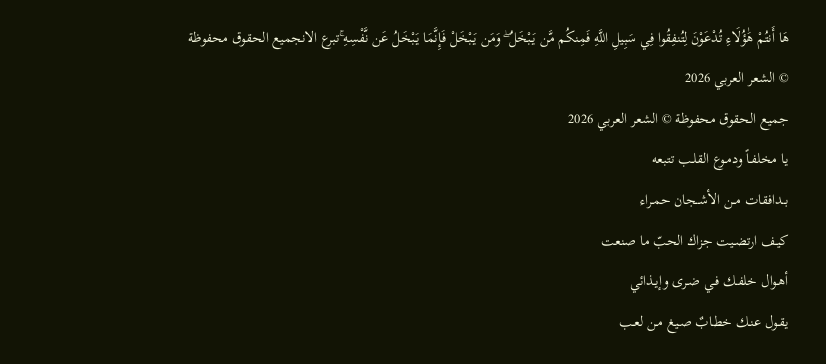هَا أَنتُمْ هَٰؤُلَاءِ تُدْعَوْنَ لِتُنفِقُوا فِي سَبِيلِ اللَّهِ فَمِنكُم مَّن يَبْخَلُ ۖ وَمَن يَبْخَلْ فَإِنَّمَا يَبْخَلُ عَن نَّفْسِهِ ۚتبرع الانجميع الحقوق محفوظة © الشعر العربي 2026
جميع الحقوق محفوظة © الشعر العربي 2026
يـا مخلفـاً ودمـوع القلـب تتبعه
بــدافقات مــن الأشــجان حمـراء
كيـف ارتضـيت جزاك الحبّ ما صنعت
أهـوال خلفـك فـي ضـرى وإيـذائي
يقـول عنـك خطـابٌ صـيغ مـن لعـب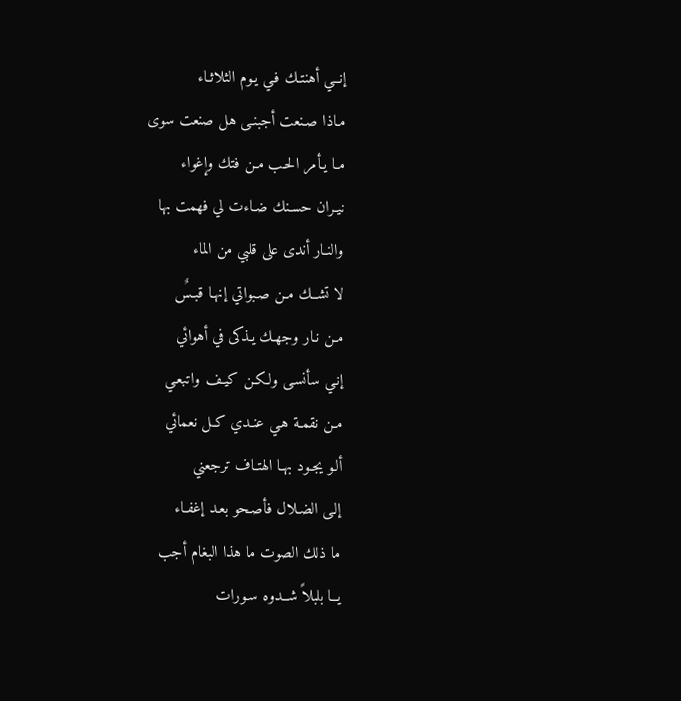إنــي أهنتـك فـي يـوم الثلاثـاء
مـاذا صـنعت أجبنـى هل صنعت سوى
مـا يـأمر الحـب مـن فتك وإغواء
نيـران حسـنك ضـاءت لي فهمت بها
والنـار أندى على قلبي من الماء
لا تشــك مـن صـبواتي إنهـا قبـسٌ
مـن نـار وجهـك يـذكى في أهوائي
إنـي سأنسـى ولكـن كيـف واتبعـي
مـن نقمـة هـي عنـدي كـل نعمائي
ألـو يجـود بهـا الهتـاف ترجعني
إلـى الضـلال فأصـحو بعـد إغفـاء
ما ذلك الصوت ما هذا البغام أجب
يــا بلبلاً شــدوه سـورات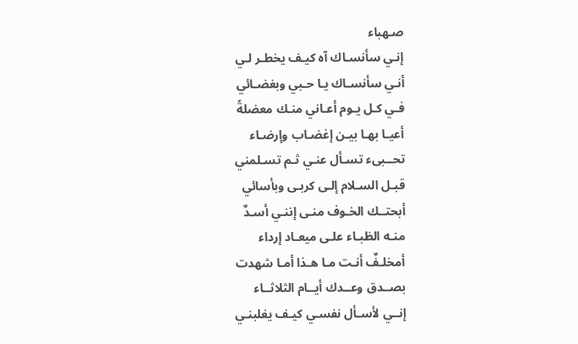صـهباء
إنـي سأنسـاك آه كيـف يخطـر لـي
أنـي سأنسـاك يـا حـبي وبغضـائي
فـي كـل يـوم أعـاني منـك معضلةً
أعيـا بهـا بيـن إغضـاب وإرضـاء
تحــبىء تسـأل عنـي ثـم تسـلمني
قبـل السـلام إلـى كربـى وبأسائي
أبحتــك الخـوف منـى إننـي أسـدٌ
منـه الظبـاء علـى ميعـاد إرداء
أمخلـفٌ أنـت مـا هـذا أمـا شهدت
بصــدق وعــدك أيــام الثلاثــاء
إنــي لأسـأل نفسـي كيـف يغلبنـي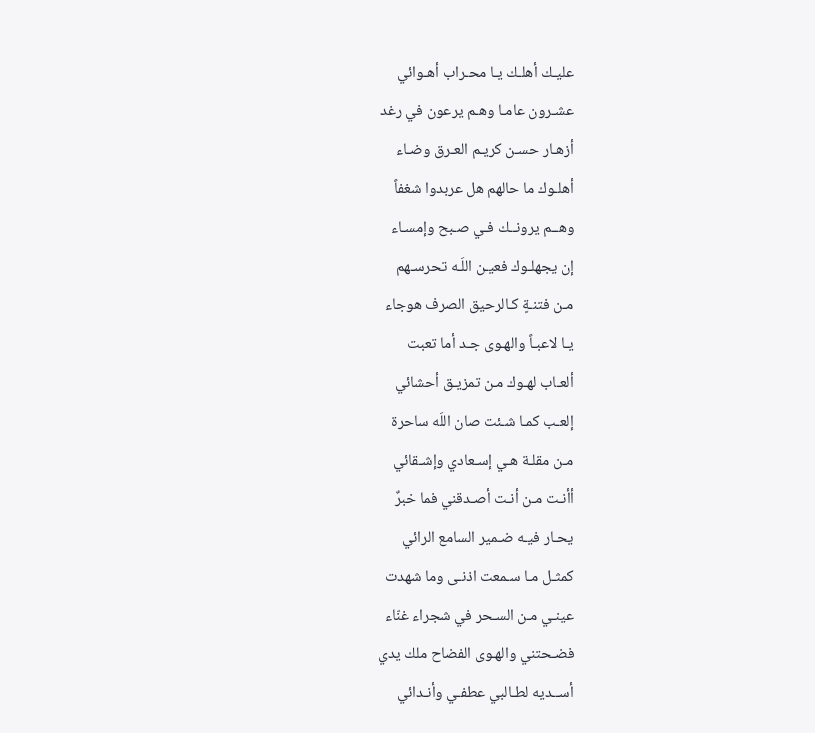عليـك أهلـك يـا محـراب أهـوائي
عشـرون عامـا وهـم يرعون في رغد
أزهـار حسـن كريـم العـرق وضـاء
أهلـوك ما حالهم هل عربدوا شغفاً
وهــم يرونــك فـي صـبح وإمسـاء
إن يجهلـوك فعيـن اللَـه تحرسـهم
مـن فتنـةٍ كـالرحيق الصرف هوجاء
يـا لاعبـاً والهـوى جـد أما تعبت
ألعـاب لهـوك مـن تمزيـق أحشائي
إلعـب كمـا شـئت صان اللَه ساحرة
مـن مقلـة هـي إسـعادي وإشـقائي
أأنـت مـن أنـت أصـدقني فما خبرٌ
يحـار فيـه ضـمير السامع الرائي
كمثـل مـا سـمعت اذنـى وما شهدت
عينـي مـن السـحر في شجراء غنّاء
فضـحتني والهـوى الفضاح ملك يدي
أســديه لطـالبي عطفـي وأنـدائي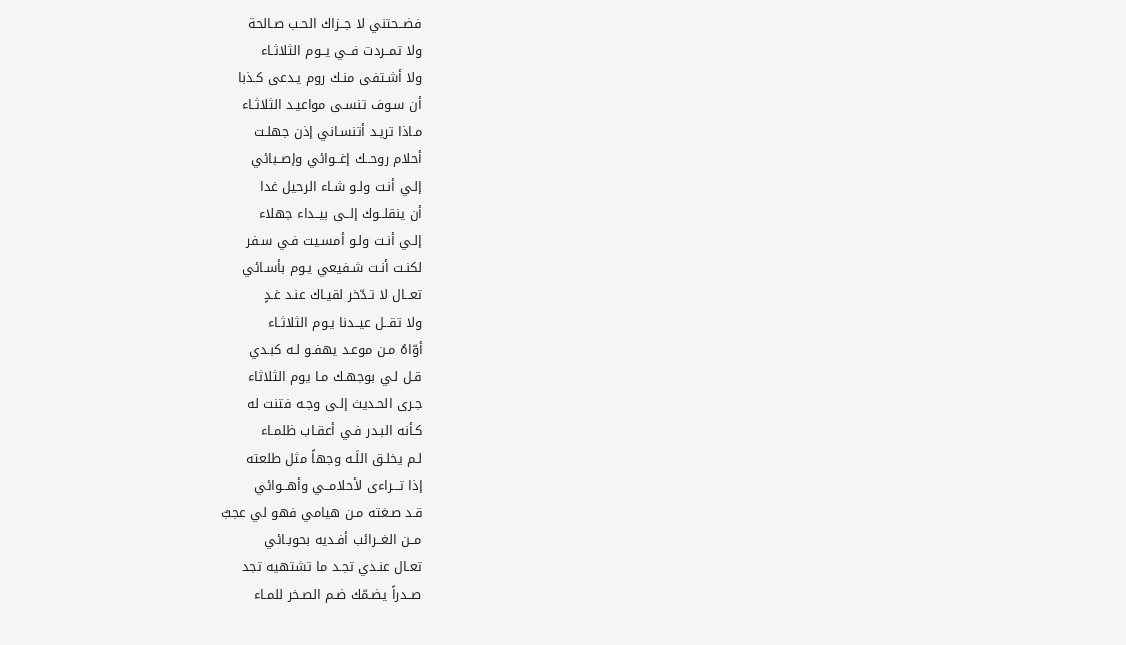فضــحتني لا جــزاك الحـب صـالحة
ولا تمــردت فــي يــوم الثلاثـاء
ولا أشـتفى منـك روم يـدعى كـذبا
أن سـوف تنسـى مواعيـد الثلاثـاء
مـاذا تريـد أتنسـاني إذن جهلـت
أحلام روحــك إغــوائي وإصــبائي
إلـي أنـت ولـو شـاء الرحيل غدا
أن ينقلــوك إلــى بيــداء جهلاء
إلـي أنـت ولـو أمسـيت فـي سـفر
لكنـت أنـت شـفيعي يـوم بأسـائي
تعــال لا تـدّخر لقيـاك عنـد غـدٍ
ولا تقــل عيــدنا يـوم الثلاثـاء
أوّاهُ مـن موعـد يهفـو لـه كبـدي
قـل لـي بوجهـك مـا يوم الثلاثاء
جـرى الحـديث إلـى وجـه فتنت له
كـأنه البـدر فـي أعقـاب ظلمـاء
لـم يخلـق اللَـه وجهاً مثل طلعته
إذا تـــراءى لأحلامــي وأهــوائي
قـد صـغته مـن هيامي فهو لي عجبٌ
مــن الغــرائب أفـديه بحوبـائي
تعـال عنـدي تجـد ما تشتهيه تجد
صــدراً يضـمّك ضـم الصـخر للمـاء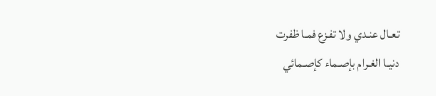تعـال عنـدي ولا تفـزع فمـا ظفرت
دنيـا الغـرام بإصـماء كإصـمائي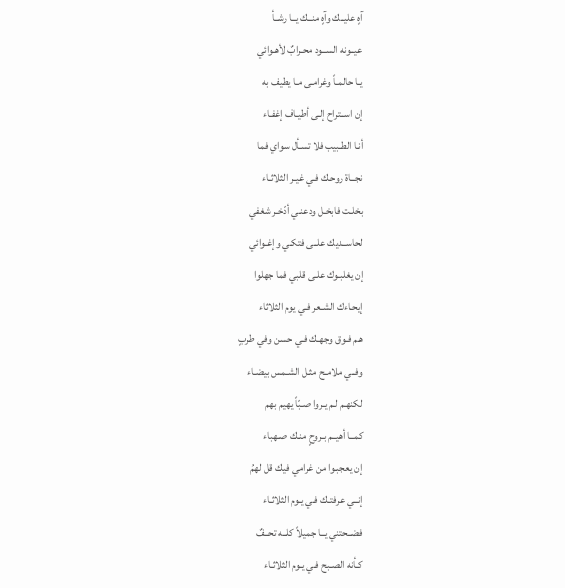آهٍ عليــك وآهٍ منــك يــا رشــأ
عيــونه الســود محـرابٌ لأهـوائي
يـا حالمـاً وغرامـى مـا يطيف به
إن اســتراح إلـى أطيـاف إغفـاء
أنـا الطـبيب فلا تسـأل سواي فما
نجــاة روحـك فـي غيـر الثلاثـاء
بخلـت فابخـل ودعنـي أدّخـر شغفي
لحاســديك علــى فتكـي وإغـوائي
إن يغلبـوك علـى قلبي فما جهلوا
إيحـاءك الشـعر فـي يوم الثلاثاء
هـم فـوق وجهـك فـي حسن وفي طربٍ
وفــي ملامـح مثـل الشـمس بيضـاء
لكنهـم لـم يـروا صـبّاً يهيم بهم
كمــا أهيــم بـروحٍ منـك صـهباء
إن يعجبـوا من غرامي فيك قل لهمُ
إنــي عرفتـك فـي يـوم الثلاثـاء
فضــحتني يــا جميلاً كلــه تحــفٌ
كـأنه الصـبح فـي يـوم الثلاثـاء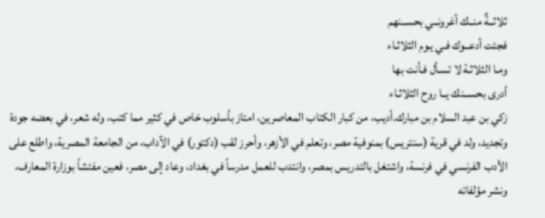ثلاثــةٌ منــك أغرونــي بحســنهم
فجئت أدعــوك فـي يـوم الثلاثـاء
ومـا الثلاثـة لا تسـأل فـأنت بها
أدرى بحســنك يــا روح الثلاثـاء
زكي بن عبد السلام بن مبارك.أديب، من كبار الكتاب المعاصرين، امتاز بأسلوب خاص في كثير مما كتب، وله شعر، في بعضه جودة وتجديد، ولد في قرية (سنتريس) بمنوفية مصر، وتعلم في الأزهر، وأحرز لقب (دكتور) في الآداب، من الجامعة المصرية، واطلع على الأدب الفرنسي في فرنسة، واشتغل بالتدريس بمصر، وانتدب للعمل مدرساً في بغداد، وعاد إلى مصر، فعين مفتشاً بوزارة المعارف، ونشر مؤلفاته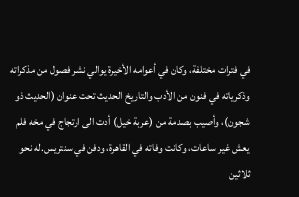في فترات مختلفة، وكان في أعوامه الأخيرة يوالي نشر فصول من مذكراته وذكرياته في فنون من الأدب والتاريخ الحديث تحت عنوان (الحديث ذو شجون)، وأصيب بصدمة من (عربة خيل) أدت الى ارتجاج في مخه فلم يعش غير ساعات، وكانت وفاته في القاهرة، ودفن في سنتريس.له نحو ثلاثين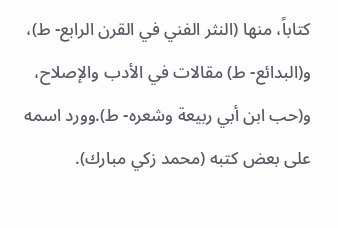كتاباً، منها (النثر الفني في القرن الرابع- ط)، و(البدائع- ط) مقالات في الأدب والإصلاح، و(حب ابن أبي ربيعة وشعره- ط).وورد اسمه على بعض كتبه (محمد زكي مبارك).